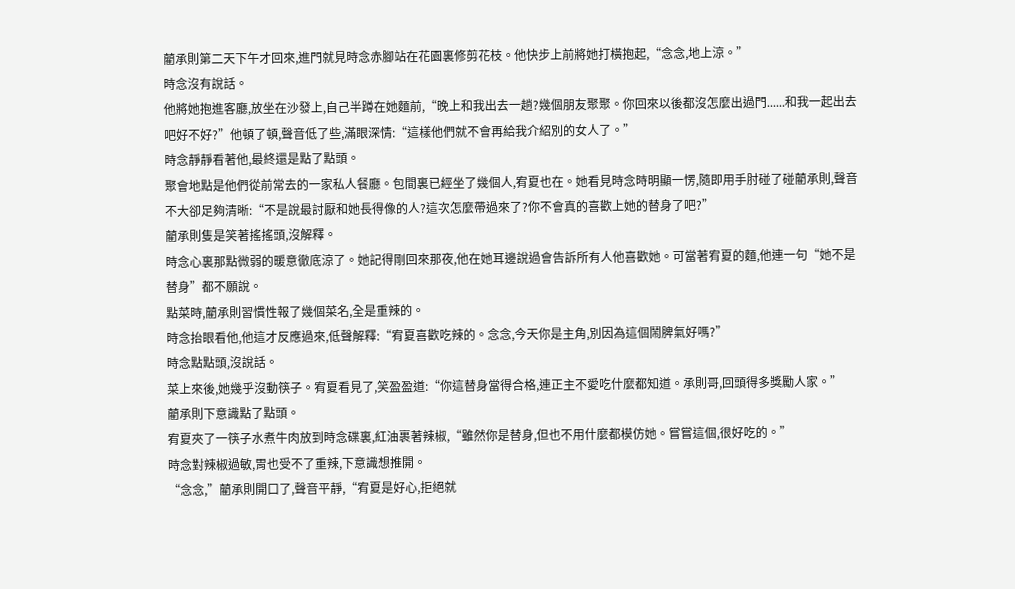藺承則第二天下午才回來,進門就見時念赤腳站在花園裏修剪花枝。他快步上前將她打橫抱起,“念念,地上涼。”
時念沒有說話。
他將她抱進客廳,放坐在沙發上,自己半蹲在她麵前,“晚上和我出去一趟?幾個朋友聚聚。你回來以後都沒怎麼出過門......和我一起出去吧好不好?”他頓了頓,聲音低了些,滿眼深情:“這樣他們就不會再給我介紹別的女人了。”
時念靜靜看著他,最終還是點了點頭。
聚會地點是他們從前常去的一家私人餐廳。包間裏已經坐了幾個人,宥夏也在。她看見時念時明顯一愣,隨即用手肘碰了碰藺承則,聲音不大卻足夠清晰:“不是說最討厭和她長得像的人?這次怎麼帶過來了?你不會真的喜歡上她的替身了吧?”
藺承則隻是笑著搖搖頭,沒解釋。
時念心裏那點微弱的暖意徹底涼了。她記得剛回來那夜,他在她耳邊說過會告訴所有人他喜歡她。可當著宥夏的麵,他連一句“她不是替身”都不願說。
點菜時,藺承則習慣性報了幾個菜名,全是重辣的。
時念抬眼看他,他這才反應過來,低聲解釋:“宥夏喜歡吃辣的。念念,今天你是主角,別因為這個鬧脾氣好嗎?”
時念點點頭,沒說話。
菜上來後,她幾乎沒動筷子。宥夏看見了,笑盈盈道:“你這替身當得合格,連正主不愛吃什麼都知道。承則哥,回頭得多獎勵人家。”
藺承則下意識點了點頭。
宥夏夾了一筷子水煮牛肉放到時念碟裏,紅油裹著辣椒,“雖然你是替身,但也不用什麼都模仿她。嘗嘗這個,很好吃的。”
時念對辣椒過敏,胃也受不了重辣,下意識想推開。
“念念,”藺承則開口了,聲音平靜,“宥夏是好心,拒絕就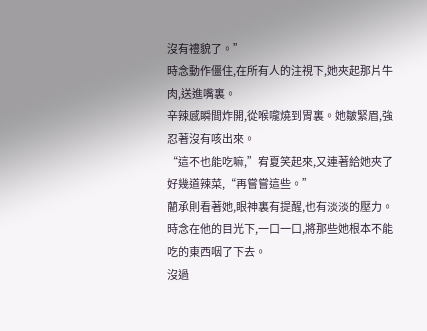沒有禮貌了。”
時念動作僵住,在所有人的注視下,她夾起那片牛肉,送進嘴裏。
辛辣感瞬間炸開,從喉嚨燒到胃裏。她皺緊眉,強忍著沒有咳出來。
“這不也能吃嘛,”宥夏笑起來,又連著給她夾了好幾道辣菜,“再嘗嘗這些。”
藺承則看著她,眼神裏有提醒,也有淡淡的壓力。時念在他的目光下,一口一口,將那些她根本不能吃的東西咽了下去。
沒過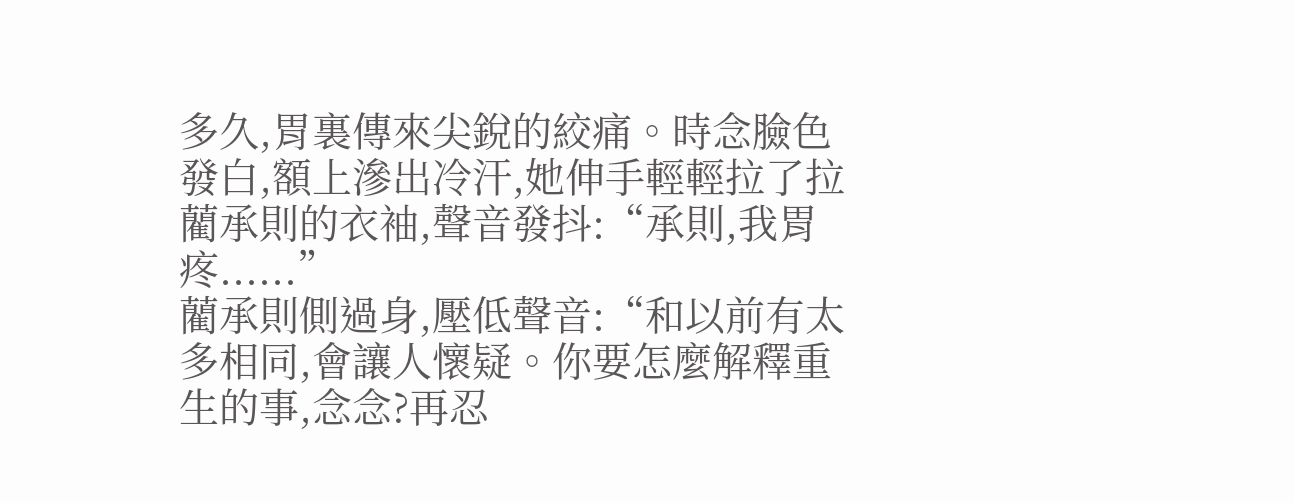多久,胃裏傳來尖銳的絞痛。時念臉色發白,額上滲出冷汗,她伸手輕輕拉了拉藺承則的衣袖,聲音發抖:“承則,我胃疼......”
藺承則側過身,壓低聲音:“和以前有太多相同,會讓人懷疑。你要怎麼解釋重生的事,念念?再忍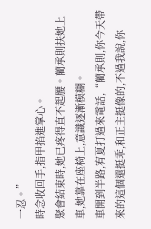一忍。”
時念收回手,指甲掐進掌心。
聚會結束時,她已疼得直不起腰。藺承則扶她上車,她靠在座椅上,意識逐漸模糊。
車開到半路,宥夏打過來電話,“藺承則,你今天帶來的這個還挺乖,和正主挺像的,不過我說,你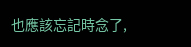也應該忘記時念了,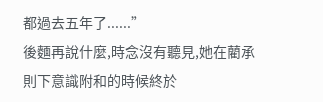都過去五年了......”
後麵再說什麼,時念沒有聽見,她在藺承則下意識附和的時候終於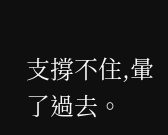支撐不住,暈了過去。